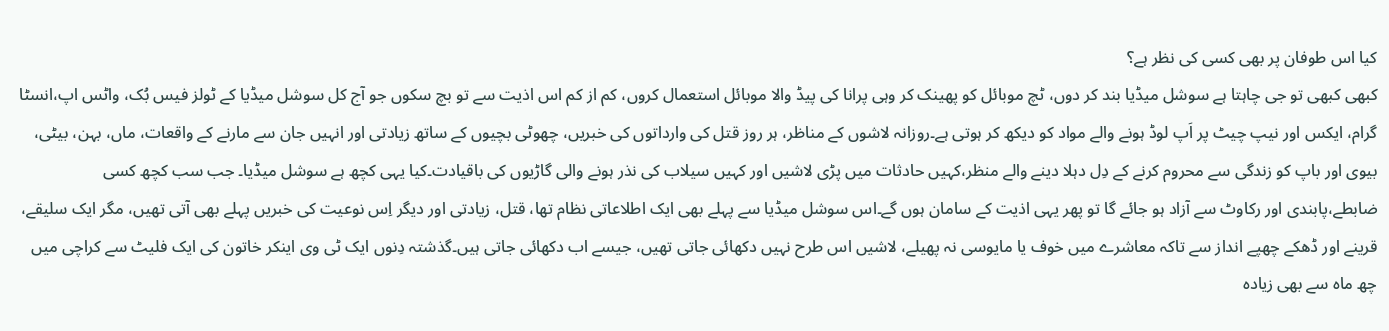کیا اس طوفان پر بھی کسی کی نظر ہے؟
کبھی کبھی تو جی چاہتا ہے سوشل میڈیا بند کر دوں، ٹچ موبائل کو پھینک کر وہی پرانا کی پیڈ والا موبائل استعمال کروں، کم از کم اس اذیت سے تو بچ سکوں جو آج کل سوشل میڈیا کے ٹولز فیس بُک، واٹس اپ،انسٹا گرام، ایکس اور نیپ چیٹ پر اَپ لوڈ ہونے والے مواد کو دیکھ کر ہوتی ہے۔روزانہ لاشوں کے مناظر، ہر روز قتل کی وارداتوں کی خبریں، چھوٹی بچیوں کے ساتھ زیادتی اور انہیں جان سے مارنے کے واقعات، ماں، بہن، بیٹی، بیوی اور باپ کو زندگی سے محروم کرنے کے دِل دہلا دینے والے منظر،کہیں حادثات میں پڑی لاشیں اور کہیں سیلاب کی نذر ہونے والی گاڑیوں کی باقیادت۔کیا یہی کچھ ہے سوشل میڈیا۔ جب سب کچھ کسی ضابطے،پابندی اور رکاوٹ سے آزاد ہو جائے گا تو پھر یہی اذیت کے سامان ہوں گے۔اس سوشل میڈیا سے پہلے بھی ایک اطلاعاتی نظام تھا، قتل، زیادتی اور دیگر اِس نوعیت کی خبریں پہلے بھی آتی تھیں، مگر ایک سلیقے، قرینے اور ڈھکے چھپے انداز سے تاکہ معاشرے میں خوف یا مایوسی نہ پھیلے، لاشیں اس طرح نہیں دکھائی جاتی تھیں، جیسے اب دکھائی جاتی ہیں۔گذشتہ دِنوں ایک ٹی وی اینکر خاتون کی ایک فلیٹ سے کراچی میں چھ ماہ سے بھی زیادہ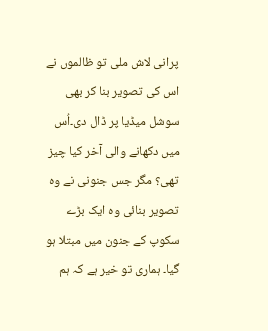پرانی لاش ملی تو ظالموں نے اس کی تصویر بنا کر بھی سوشل میڈیا پر ڈال دی۔اُس میں دکھانے والی آخر کیا چیز تھی؟ مگر جس جنونی نے وہ تصویر بنائی وہ ایک بڑے سکوپ کے جنون میں مبتلا ہو گیا۔ ہماری تو خیر ہے کہ ہم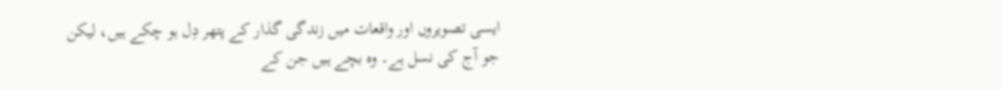ایسی تصویروں اور واقعات میں زندگی گذار کے پتھر دِل ہو چکے ہیں، لیکن جو آج کی نسل ہے۔ وہ بچے ہیں جن کے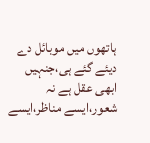ہاتھوں میں موبائل دے دیئے گئے ہی،جنہیں ابھی عقل ہے نہ شعور،ایسے مناظر،ایسے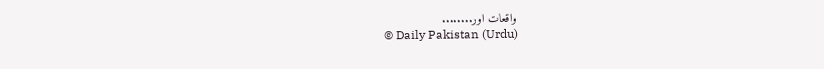واقعات اور........
© Daily Pakistan (Urdu)